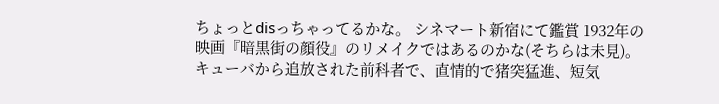ちょっとdisっちゃってるかな。 シネマート新宿にて鑑賞 1932年の映画『暗黒街の顔役』のリメイクではあるのかな(そちらは未見)。 キューバから追放された前科者で、直情的で猪突猛進、短気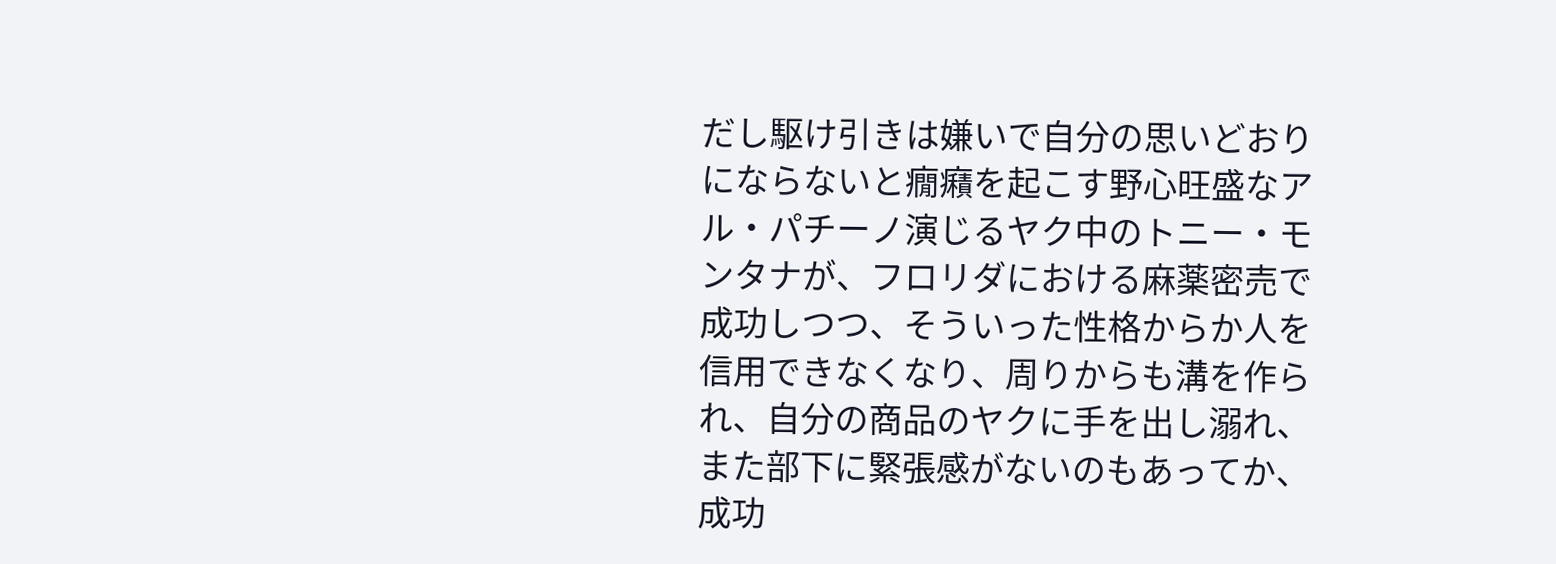だし駆け引きは嫌いで自分の思いどおりにならないと癇癪を起こす野心旺盛なアル・パチーノ演じるヤク中のトニー・モンタナが、フロリダにおける麻薬密売で成功しつつ、そういった性格からか人を信用できなくなり、周りからも溝を作られ、自分の商品のヤクに手を出し溺れ、また部下に緊張感がないのもあってか、成功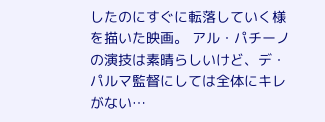したのにすぐに転落していく様を描いた映画。 アル・パチーノの演技は素晴らしいけど、デ・パルマ監督にしては全体にキレがない…